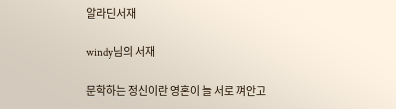알라딘서재

windy님의 서재

문학하는 정신이란 영혼이 늘 서로 껴안고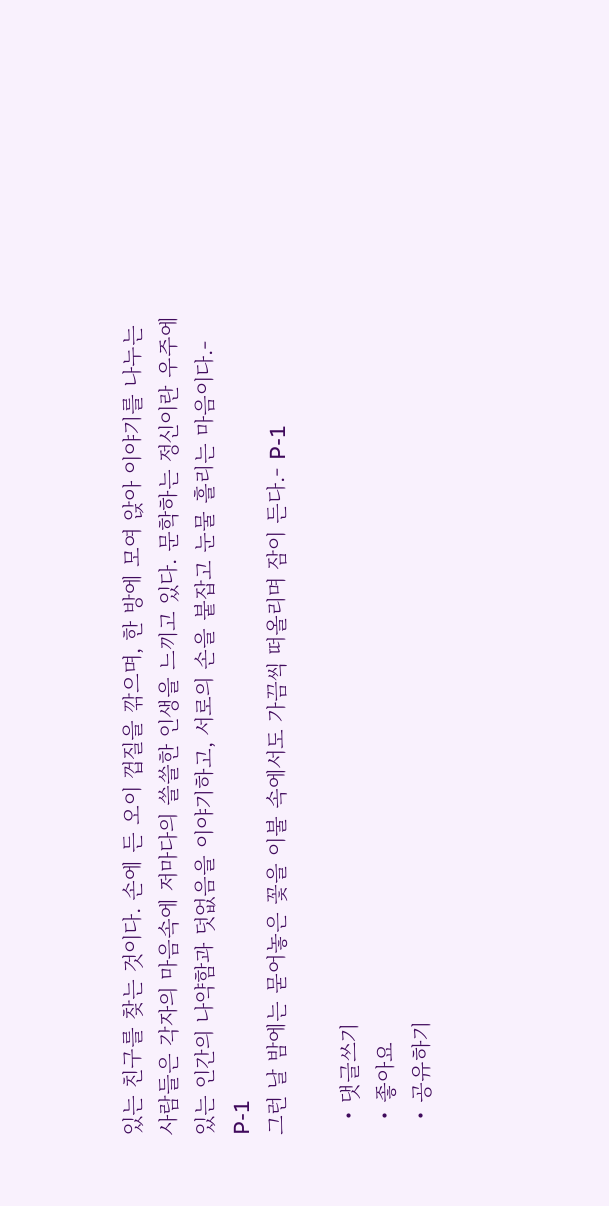있는 친구를 찾는 것이다. 손에 든 오이 껍질을 깎으며, 한 방에 모여 앉아 이야기를 나누는 사람들은 각자의 마음속에 저마다의 쓸쓸한 인생을 느끼고 있다. 문학하는 정신이란 우주에 있는 인간의 나약함과 덧없음을 이야기하고, 서로의 손을 붙잡고 눈물 흘리는 마음이다.- P-1
그런 날 밤에는 묻어놓은 꽃을 이불 속에서도 가끔씩 떠올리며 잠이 든다.- P-1

  • 댓글쓰기
  • 좋아요
  • 공유하기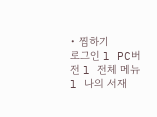• 찜하기
로그인 l PC버전 l 전체 메뉴 l 나의 서재